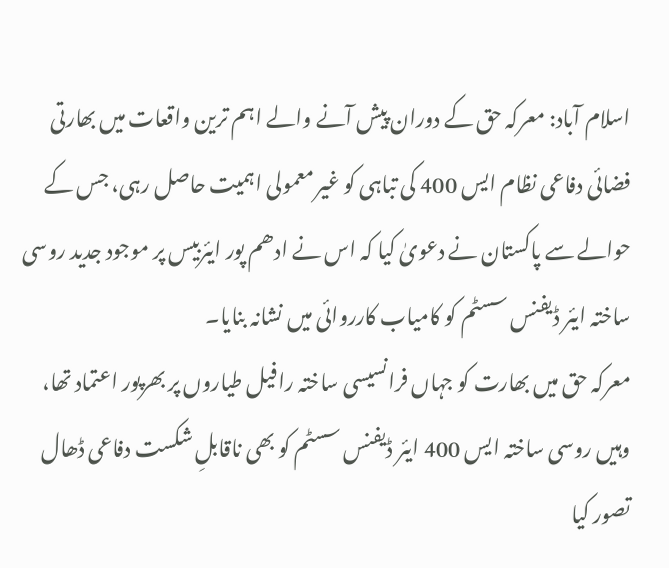اسلام آباد: معرکہ حق کے دوران پیش آنے والے اہم ترین واقعات میں بھارتی فضائی دفاعی نظام ایس 400 کی تباہی کو غیر معمولی اہمیت حاصل رہی، جس کے حوالے سے پاکستان نے دعویٰ کیا کہ اس نے ادھم پور ایئربیس پر موجود جدید روسی ساختہ ایئر ڈیفنس سسٹم کو کامیاب کارروائی میں نشانہ بنایا۔
معرکہ حق میں بھارت کو جہاں فرانسیسی ساختہ رافیل طیاروں پر بھرپور اعتماد تھا، وہیں روسی ساختہ ایس 400 ایئر ڈیفنس سسٹم کو بھی ناقابلِ شکست دفاعی ڈھال تصور کیا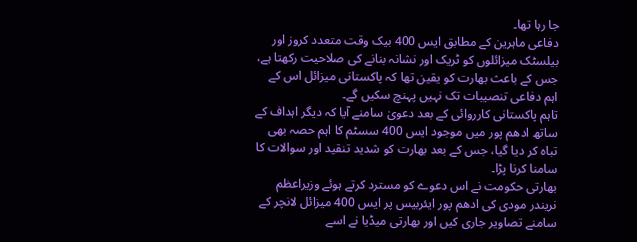جا رہا تھا۔
دفاعی ماہرین کے مطابق ایس 400 بیک وقت متعدد کروز اور بیلسٹک میزائلوں کو ٹریک اور نشانہ بنانے کی صلاحیت رکھتا ہے، جس کے باعث بھارت کو یقین تھا کہ پاکستانی میزائل اس کے اہم دفاعی تنصیبات تک نہیں پہنچ سکیں گے۔
تاہم پاکستانی کارروائی کے بعد دعویٰ سامنے آیا کہ دیگر اہداف کے ساتھ ادھم پور میں موجود ایس 400 سسٹم کا اہم حصہ بھی تباہ کر دیا گیا، جس کے بعد بھارت کو شدید تنقید اور سوالات کا سامنا کرنا پڑا۔
بھارتی حکومت نے اس دعوے کو مسترد کرتے ہوئے وزیراعظم نریندر مودی کی ادھم پور ایئربیس پر ایس 400 میزائل لانچر کے سامنے تصاویر جاری کیں اور بھارتی میڈیا نے اسے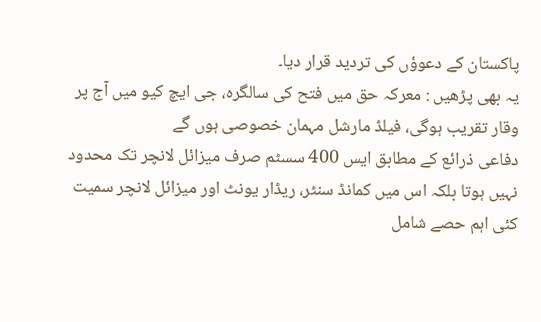پاکستان کے دعوؤں کی تردید قرار دیا۔
یہ بھی پڑھیں : معرکہ حق میں فتح کی سالگرہ، جی ایچ کیو میں آج پر وقار تقریب ہوگی، فیلڈ مارشل مہمان خصوصی ہوں گے
دفاعی ذرائع کے مطابق ایس 400 سسٹم صرف میزائل لانچر تک محدود نہیں ہوتا بلکہ اس میں کمانڈ سنٹر، ریڈار یونٹ اور میزائل لانچر سمیت کئی اہم حصے شامل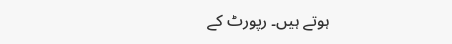ہوتے ہیں۔ رپورٹ کے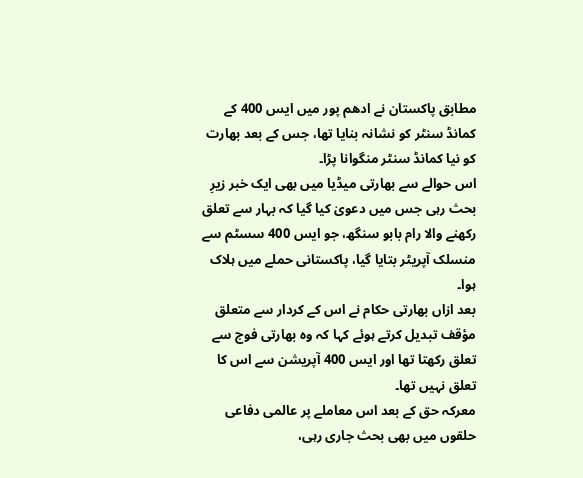مطابق پاکستان نے ادھم پور میں ایس 400 کے کمانڈ سنٹر کو نشانہ بنایا تھا، جس کے بعد بھارت کو نیا کمانڈ سنٹر منگوانا پڑا۔
اس حوالے سے بھارتی میڈیا میں بھی ایک خبر زیرِ بحث رہی جس میں دعویٰ کیا گیا کہ بہار سے تعلق رکھنے والا رام بابو سنگھ، جو ایس 400 سسٹم سے منسلک آپریٹر بتایا گیا، پاکستانی حملے میں ہلاک ہوا۔
بعد ازاں بھارتی حکام نے اس کے کردار سے متعلق مؤقف تبدیل کرتے ہوئے کہا کہ وہ بھارتی فوج سے تعلق رکھتا تھا اور ایس 400 آپریشن سے اس کا تعلق نہیں تھا۔
معرکہ حق کے بعد اس معاملے پر عالمی دفاعی حلقوں میں بھی بحث جاری رہی،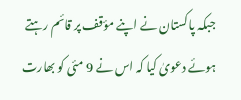جبکہ پاکستان نے اپنے مؤقف پر قائم رہتے ہوئے دعویٰ کیا کہ اس نے 9 مئی کو بھارت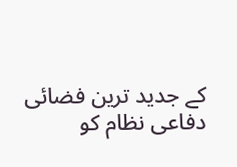کے جدید ترین فضائی دفاعی نظام کو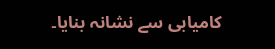کامیابی سے نشانہ بنایا۔